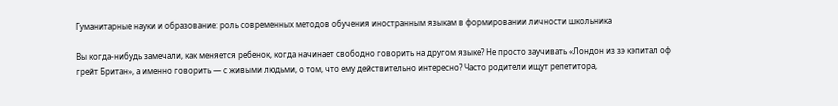Гуманитарные науки и образование: роль современных методов обучения иностранным языкам в формировании личности школьника

Вы когда-нибудь замечали, как меняется ребенок, когда начинает свободно говорить на другом языке? Не просто заучивать «Лондон из зэ кэпитал оф грейт Британ», а именно говорить — с живыми людьми, о том, что ему действительно интересно? Часто родители ищут репетитора,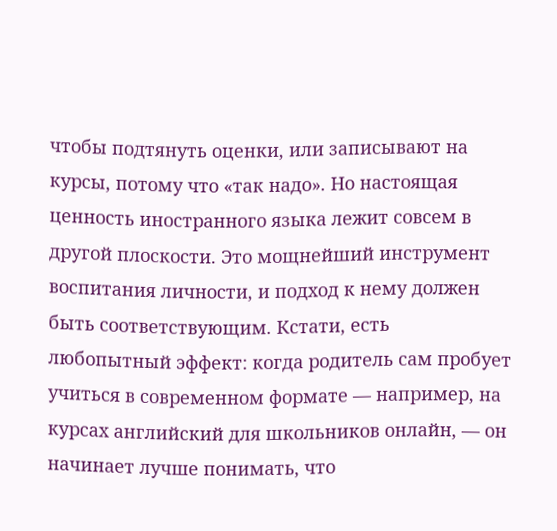чтобы подтянуть оценки, или записывают на курсы, потому что «так надо». Но настоящая ценность иностранного языка лежит совсем в другой плоскости. Это мощнейший инструмент воспитания личности, и подход к нему должен быть соответствующим. Кстати, есть любопытный эффект: когда родитель сам пробует учиться в современном формате — например, на курсах английский для школьников онлайн, — он начинает лучше понимать, что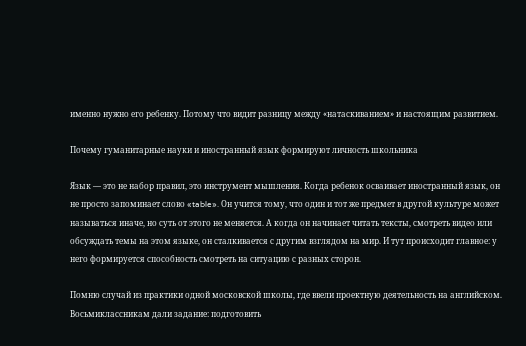именно нужно его ребенку. Потому что видит разницу между «натаскиванием» и настоящим развитием.

Почему гуманитарные науки и иностранный язык формируют личность школьника

Язык — это не набор правил, это инструмент мышления. Когда ребенок осваивает иностранный язык, он не просто запоминает слово «table». Он учится тому, что один и тот же предмет в другой культуре может называться иначе, но суть от этого не меняется. А когда он начинает читать тексты, смотреть видео или обсуждать темы на этом языке, он сталкивается с другим взглядом на мир. И тут происходит главное: у него формируется способность смотреть на ситуацию с разных сторон.

Помню случай из практики одной московской школы, где ввели проектную деятельность на английском. Восьмиклассникам дали задание: подготовить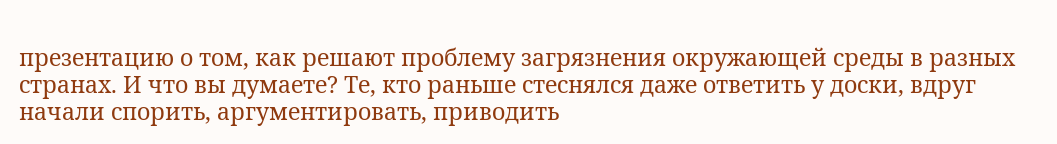презентацию о том, как решают проблему загрязнения окружающей среды в разных странах. И что вы думаете? Те, кто раньше стеснялся даже ответить у доски, вдруг начали спорить, аргументировать, приводить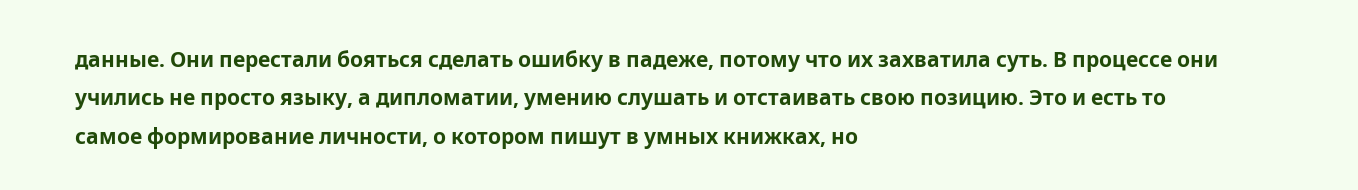данные. Они перестали бояться сделать ошибку в падеже, потому что их захватила суть. В процессе они учились не просто языку, а дипломатии, умению слушать и отстаивать свою позицию. Это и есть то самое формирование личности, о котором пишут в умных книжках, но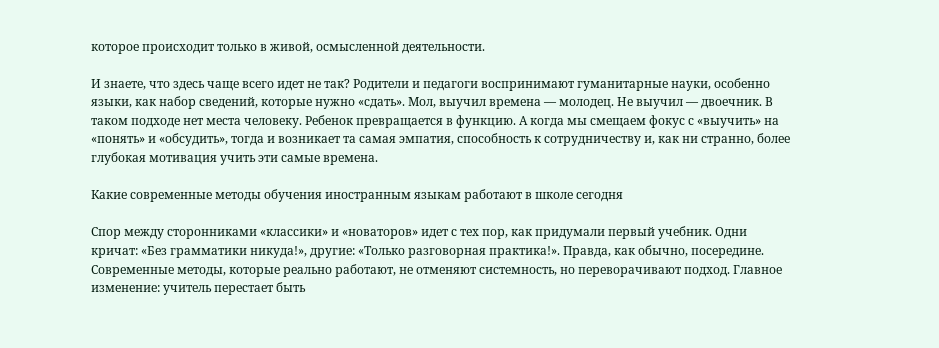которое происходит только в живой, осмысленной деятельности.

И знаете, что здесь чаще всего идет не так? Родители и педагоги воспринимают гуманитарные науки, особенно языки, как набор сведений, которые нужно «сдать». Мол, выучил времена — молодец. Не выучил — двоечник. В таком подходе нет места человеку. Ребенок превращается в функцию. А когда мы смещаем фокус с «выучить» на «понять» и «обсудить», тогда и возникает та самая эмпатия, способность к сотрудничеству и, как ни странно, более глубокая мотивация учить эти самые времена.

Какие современные методы обучения иностранным языкам работают в школе сегодня

Спор между сторонниками «классики» и «новаторов» идет с тех пор, как придумали первый учебник. Одни кричат: «Без грамматики никуда!», другие: «Только разговорная практика!». Правда, как обычно, посередине. Современные методы, которые реально работают, не отменяют системность, но переворачивают подход. Главное изменение: учитель перестает быть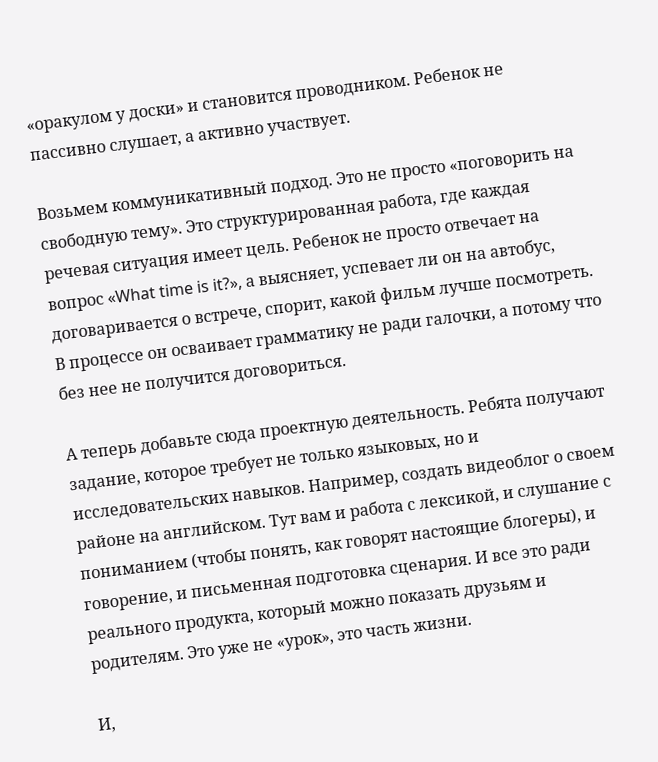«оракулом у доски» и становится проводником. Ребенок не пассивно слушает, а активно участвует.

Возьмем коммуникативный подход. Это не просто «поговорить на свободную тему». Это структурированная работа, где каждая речевая ситуация имеет цель. Ребенок не просто отвечает на вопрос «What time is it?», а выясняет, успевает ли он на автобус, договаривается о встрече, спорит, какой фильм лучше посмотреть. В процессе он осваивает грамматику не ради галочки, а потому что без нее не получится договориться.

А теперь добавьте сюда проектную деятельность. Ребята получают задание, которое требует не только языковых, но и исследовательских навыков. Например, создать видеоблог о своем районе на английском. Тут вам и работа с лексикой, и слушание с пониманием (чтобы понять, как говорят настоящие блогеры), и говорение, и письменная подготовка сценария. И все это ради реального продукта, который можно показать друзьям и родителям. Это уже не «урок», это часть жизни.

И,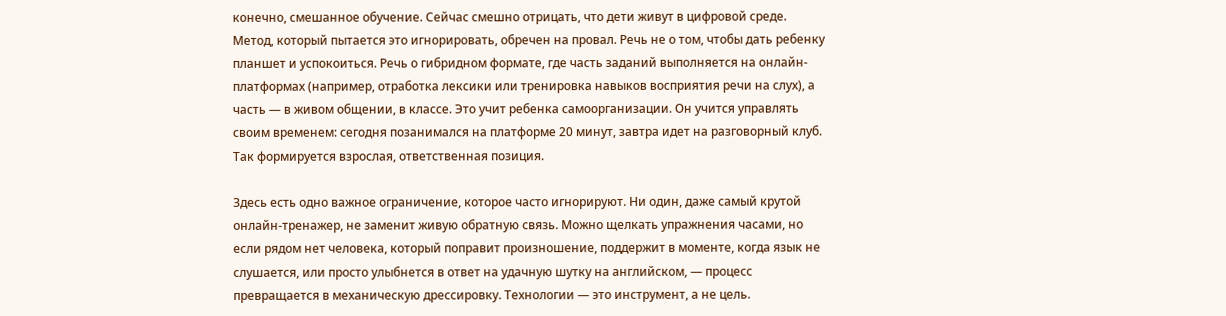конечно, смешанное обучение. Сейчас смешно отрицать, что дети живут в цифровой среде. Метод, который пытается это игнорировать, обречен на провал. Речь не о том, чтобы дать ребенку планшет и успокоиться. Речь о гибридном формате, где часть заданий выполняется на онлайн-платформах (например, отработка лексики или тренировка навыков восприятия речи на слух), а часть — в живом общении, в классе. Это учит ребенка самоорганизации. Он учится управлять своим временем: сегодня позанимался на платформе 20 минут, завтра идет на разговорный клуб. Так формируется взрослая, ответственная позиция.

Здесь есть одно важное ограничение, которое часто игнорируют. Ни один, даже самый крутой онлайн-тренажер, не заменит живую обратную связь. Можно щелкать упражнения часами, но если рядом нет человека, который поправит произношение, поддержит в моменте, когда язык не слушается, или просто улыбнется в ответ на удачную шутку на английском, — процесс превращается в механическую дрессировку. Технологии — это инструмент, а не цель.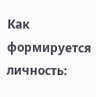Как формируется личность: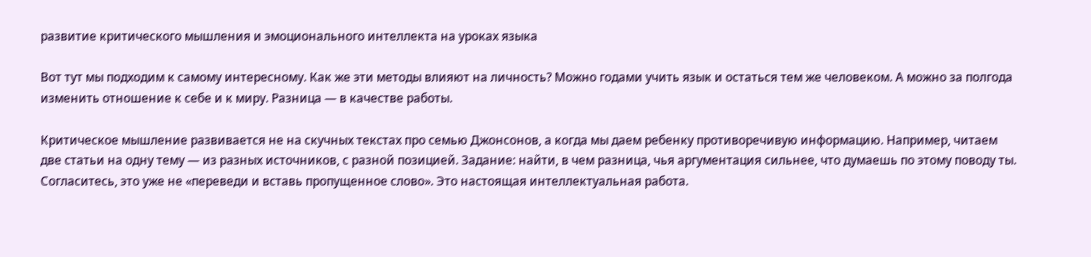развитие критического мышления и эмоционального интеллекта на уроках языка

Вот тут мы подходим к самому интересному. Как же эти методы влияют на личность? Можно годами учить язык и остаться тем же человеком. А можно за полгода изменить отношение к себе и к миру. Разница — в качестве работы.

Критическое мышление развивается не на скучных текстах про семью Джонсонов, а когда мы даем ребенку противоречивую информацию. Например, читаем две статьи на одну тему — из разных источников, с разной позицией. Задание: найти, в чем разница, чья аргументация сильнее, что думаешь по этому поводу ты. Согласитесь, это уже не «переведи и вставь пропущенное слово». Это настоящая интеллектуальная работа.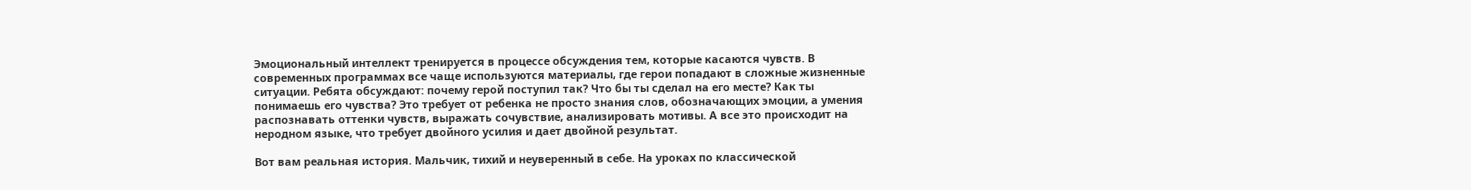Эмоциональный интеллект тренируется в процессе обсуждения тем, которые касаются чувств. В современных программах все чаще используются материалы, где герои попадают в сложные жизненные ситуации. Ребята обсуждают: почему герой поступил так? Что бы ты сделал на его месте? Как ты понимаешь его чувства? Это требует от ребенка не просто знания слов, обозначающих эмоции, а умения распознавать оттенки чувств, выражать сочувствие, анализировать мотивы. А все это происходит на неродном языке, что требует двойного усилия и дает двойной результат.

Вот вам реальная история. Мальчик, тихий и неуверенный в себе. На уроках по классической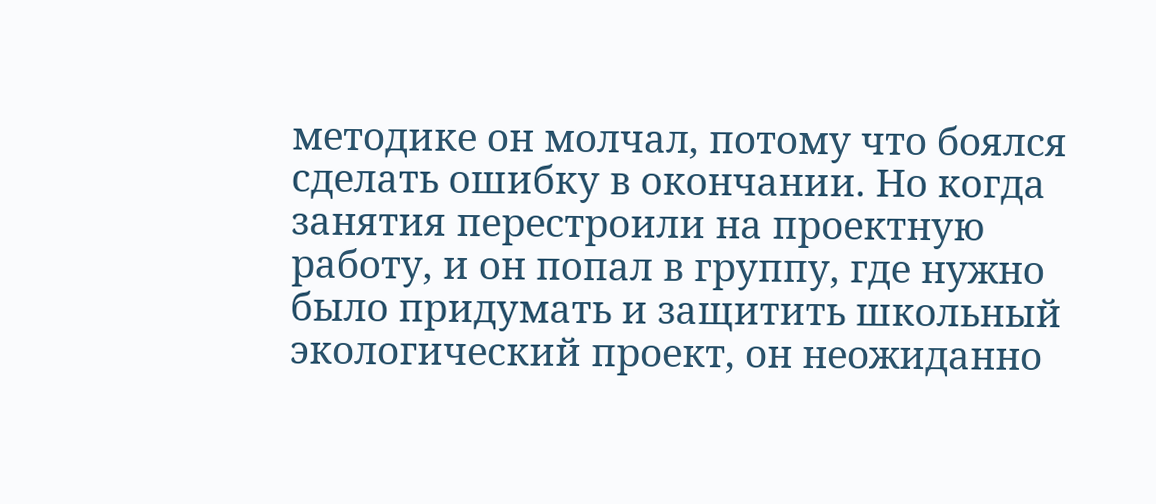методике он молчал, потому что боялся сделать ошибку в окончании. Но когда занятия перестроили на проектную работу, и он попал в группу, где нужно было придумать и защитить школьный экологический проект, он неожиданно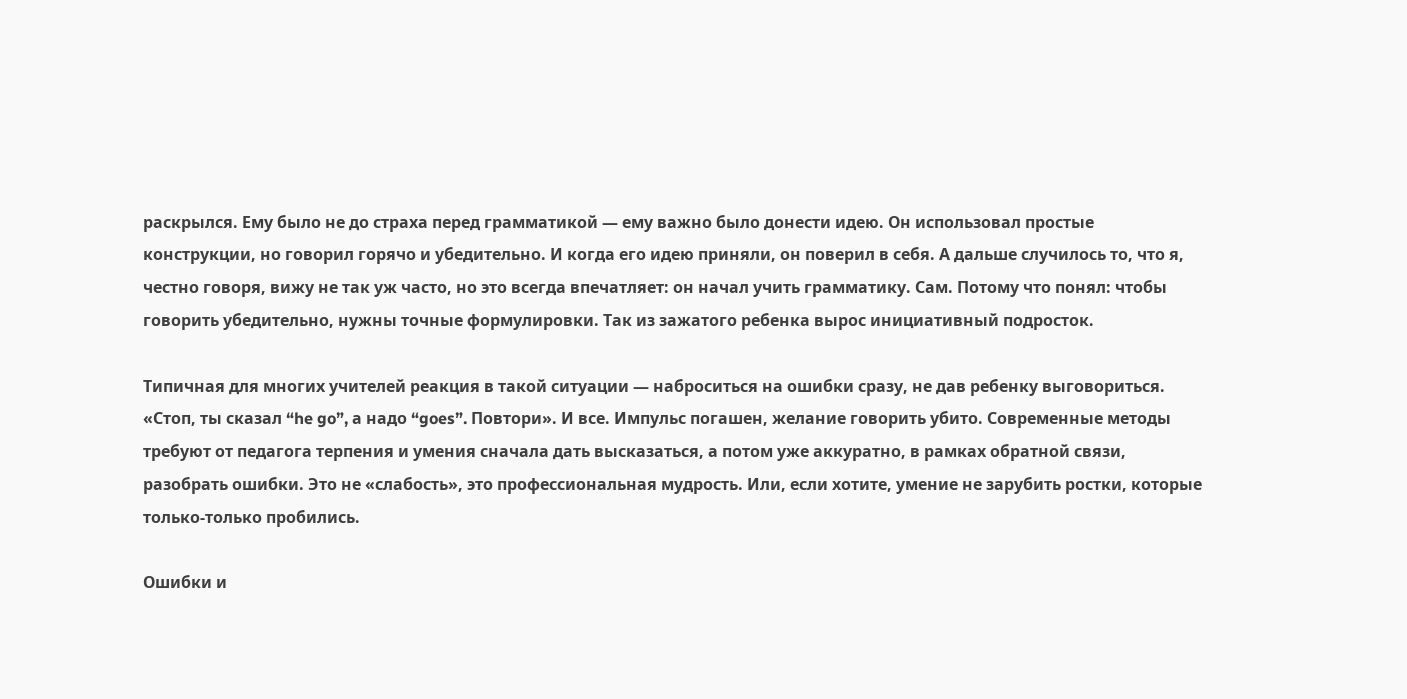раскрылся. Ему было не до страха перед грамматикой — ему важно было донести идею. Он использовал простые конструкции, но говорил горячо и убедительно. И когда его идею приняли, он поверил в себя. А дальше случилось то, что я, честно говоря, вижу не так уж часто, но это всегда впечатляет: он начал учить грамматику. Сам. Потому что понял: чтобы говорить убедительно, нужны точные формулировки. Так из зажатого ребенка вырос инициативный подросток.

Типичная для многих учителей реакция в такой ситуации — наброситься на ошибки сразу, не дав ребенку выговориться. «Стоп, ты сказал “he go”, а надо “goes”. Повтори». И все. Импульс погашен, желание говорить убито. Современные методы требуют от педагога терпения и умения сначала дать высказаться, а потом уже аккуратно, в рамках обратной связи, разобрать ошибки. Это не «слабость», это профессиональная мудрость. Или, если хотите, умение не зарубить ростки, которые только-только пробились.

Ошибки и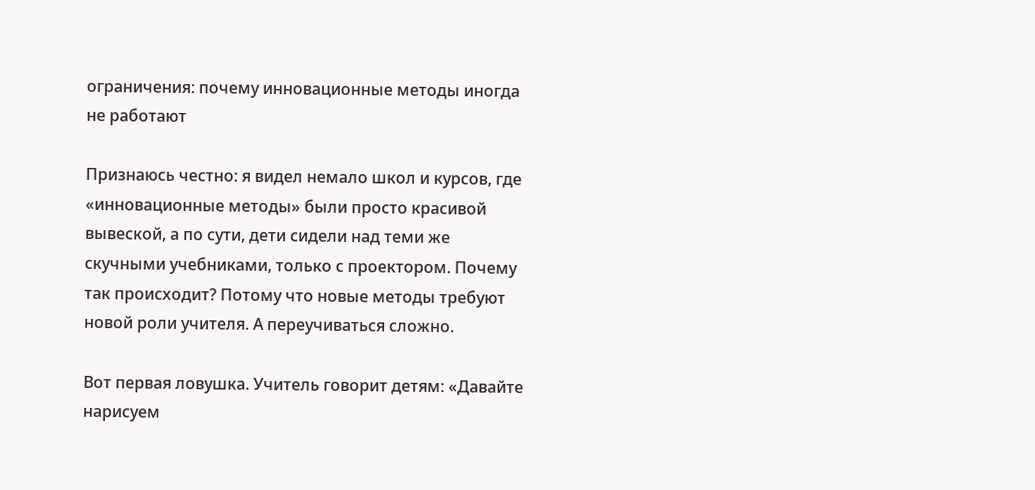ограничения: почему инновационные методы иногда не работают

Признаюсь честно: я видел немало школ и курсов, где «инновационные методы» были просто красивой вывеской, а по сути, дети сидели над теми же скучными учебниками, только с проектором. Почему так происходит? Потому что новые методы требуют новой роли учителя. А переучиваться сложно.

Вот первая ловушка. Учитель говорит детям: «Давайте нарисуем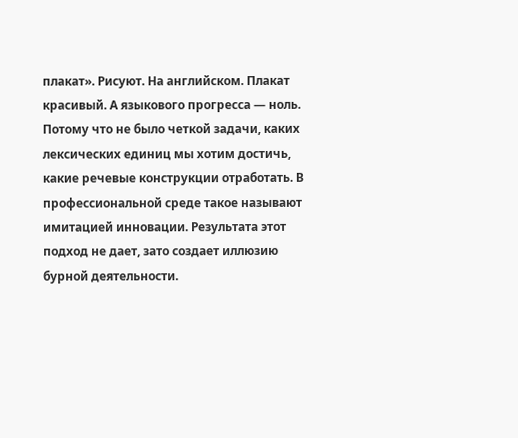плакат». Рисуют. На английском. Плакат красивый. А языкового прогресса — ноль. Потому что не было четкой задачи, каких лексических единиц мы хотим достичь, какие речевые конструкции отработать. В профессиональной среде такое называют имитацией инновации. Результата этот подход не дает, зато создает иллюзию бурной деятельности.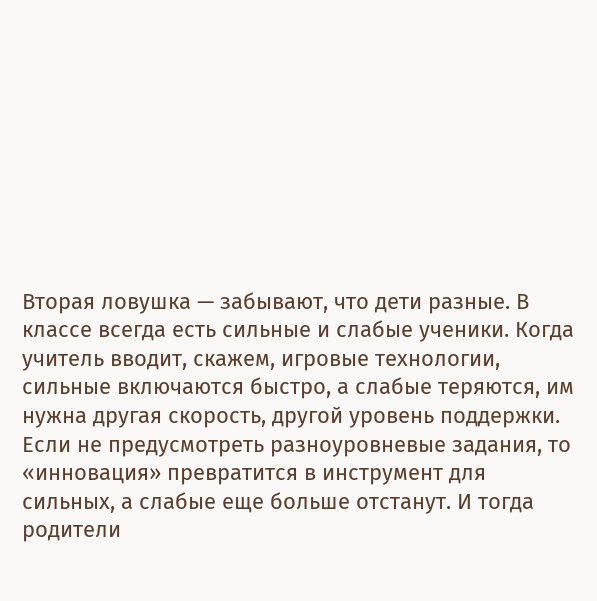Вторая ловушка — забывают, что дети разные. В классе всегда есть сильные и слабые ученики. Когда учитель вводит, скажем, игровые технологии, сильные включаются быстро, а слабые теряются, им нужна другая скорость, другой уровень поддержки. Если не предусмотреть разноуровневые задания, то «инновация» превратится в инструмент для сильных, а слабые еще больше отстанут. И тогда родители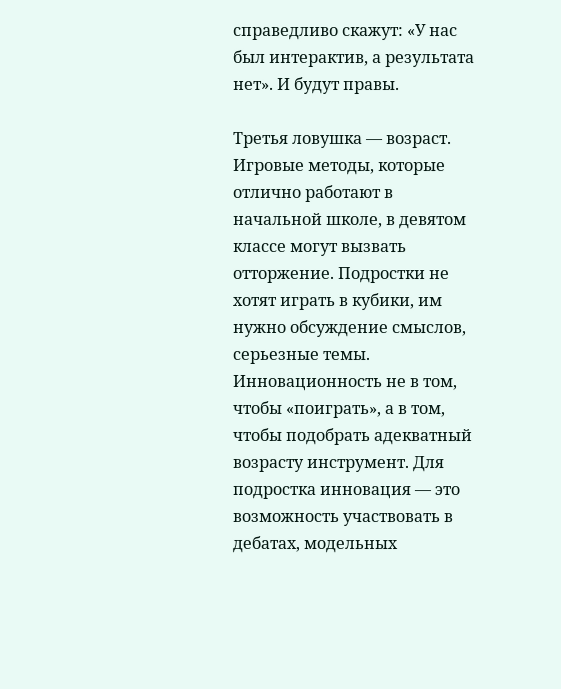справедливо скажут: «У нас был интерактив, а результата нет». И будут правы.

Третья ловушка — возраст. Игровые методы, которые отлично работают в начальной школе, в девятом классе могут вызвать отторжение. Подростки не хотят играть в кубики, им нужно обсуждение смыслов, серьезные темы. Инновационность не в том, чтобы «поиграть», а в том, чтобы подобрать адекватный возрасту инструмент. Для подростка инновация — это возможность участвовать в дебатах, модельных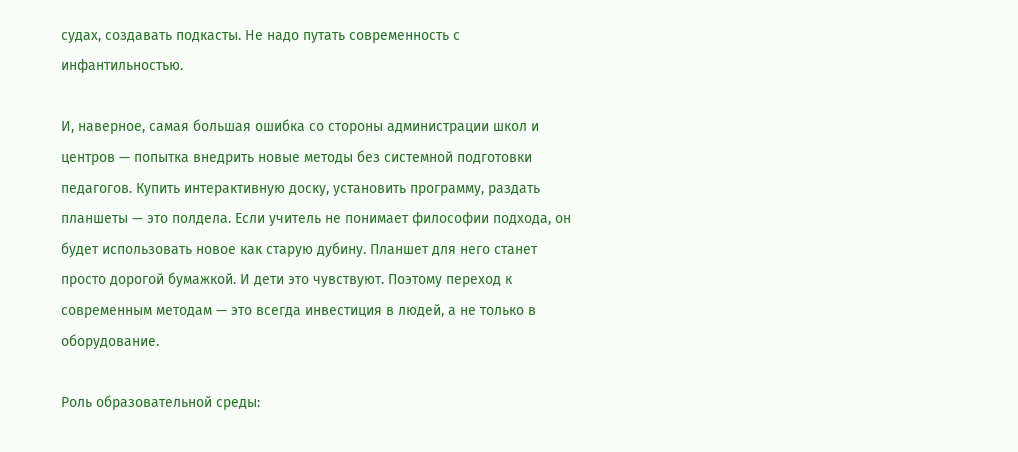судах, создавать подкасты. Не надо путать современность с инфантильностью.

И, наверное, самая большая ошибка со стороны администрации школ и центров — попытка внедрить новые методы без системной подготовки педагогов. Купить интерактивную доску, установить программу, раздать планшеты — это полдела. Если учитель не понимает философии подхода, он будет использовать новое как старую дубину. Планшет для него станет просто дорогой бумажкой. И дети это чувствуют. Поэтому переход к современным методам — это всегда инвестиция в людей, а не только в оборудование.

Роль образовательной среды: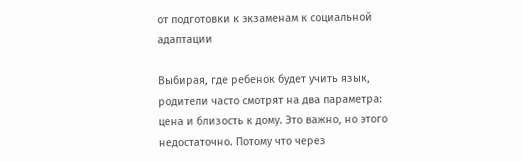от подготовки к экзаменам к социальной адаптации

Выбирая, где ребенок будет учить язык, родители часто смотрят на два параметра: цена и близость к дому. Это важно, но этого недостаточно. Потому что через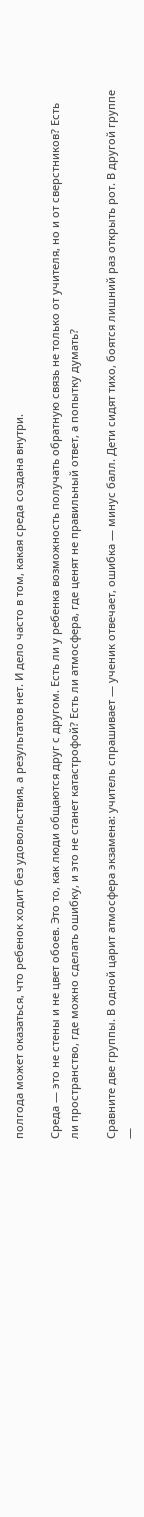полгода может оказаться, что ребенок ходит без удовольствия, а результатов нет. И дело часто в том, какая среда создана внутри.

Среда — это не стены и не цвет обоев. Это то, как люди общаются друг с другом. Есть ли у ребенка возможность получать обратную связь не только от учителя, но и от сверстников? Есть ли пространство, где можно сделать ошибку, и это не станет катастрофой? Есть ли атмосфера, где ценят не правильный ответ, а попытку думать?

Сравните две группы. В одной царит атмосфера экзамена: учитель спрашивает — ученик отвечает, ошибка — минус балл. Дети сидят тихо, боятся лишний раз открыть рот. В другой группе —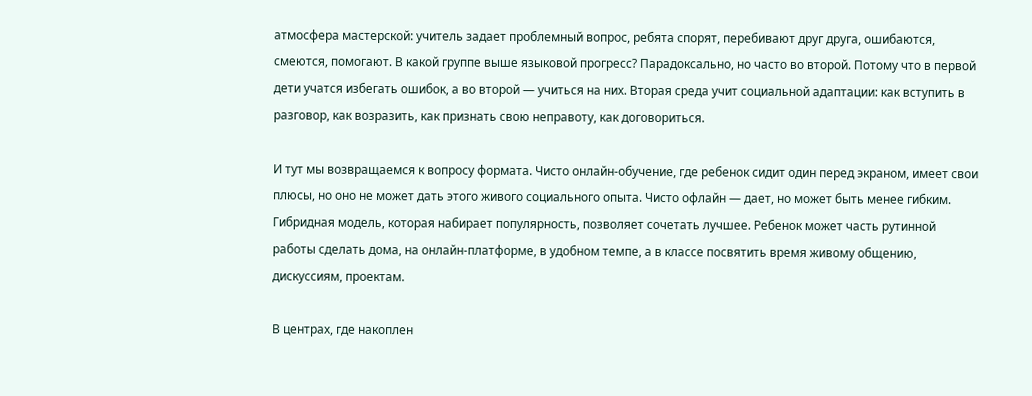атмосфера мастерской: учитель задает проблемный вопрос, ребята спорят, перебивают друг друга, ошибаются, смеются, помогают. В какой группе выше языковой прогресс? Парадоксально, но часто во второй. Потому что в первой дети учатся избегать ошибок, а во второй — учиться на них. Вторая среда учит социальной адаптации: как вступить в разговор, как возразить, как признать свою неправоту, как договориться.

И тут мы возвращаемся к вопросу формата. Чисто онлайн-обучение, где ребенок сидит один перед экраном, имеет свои плюсы, но оно не может дать этого живого социального опыта. Чисто офлайн — дает, но может быть менее гибким. Гибридная модель, которая набирает популярность, позволяет сочетать лучшее. Ребенок может часть рутинной работы сделать дома, на онлайн-платформе, в удобном темпе, а в классе посвятить время живому общению, дискуссиям, проектам.

В центрах, где накоплен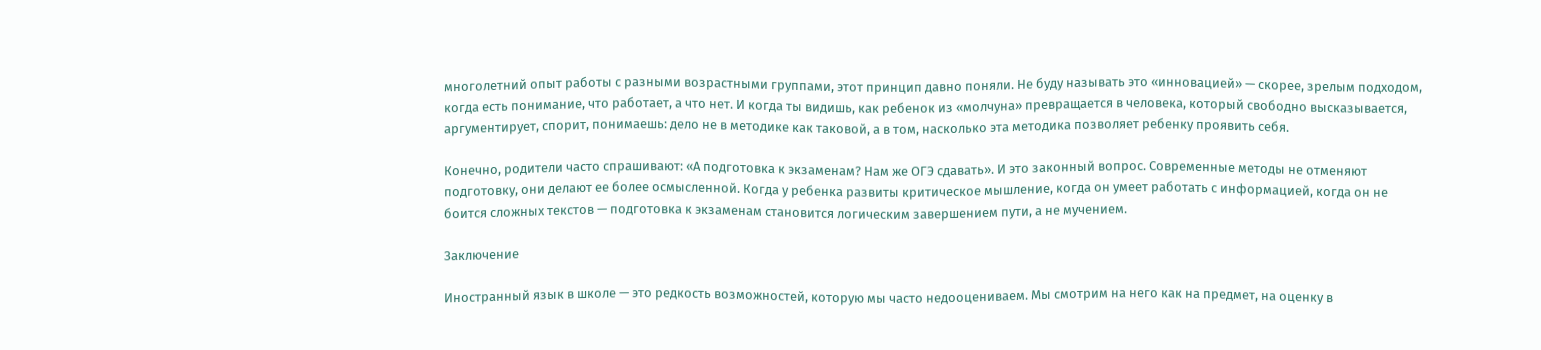многолетний опыт работы с разными возрастными группами, этот принцип давно поняли. Не буду называть это «инновацией» — скорее, зрелым подходом, когда есть понимание, что работает, а что нет. И когда ты видишь, как ребенок из «молчуна» превращается в человека, который свободно высказывается, аргументирует, спорит, понимаешь: дело не в методике как таковой, а в том, насколько эта методика позволяет ребенку проявить себя.

Конечно, родители часто спрашивают: «А подготовка к экзаменам? Нам же ОГЭ сдавать». И это законный вопрос. Современные методы не отменяют подготовку, они делают ее более осмысленной. Когда у ребенка развиты критическое мышление, когда он умеет работать с информацией, когда он не боится сложных текстов — подготовка к экзаменам становится логическим завершением пути, а не мучением.

Заключение

Иностранный язык в школе — это редкость возможностей, которую мы часто недооцениваем. Мы смотрим на него как на предмет, на оценку в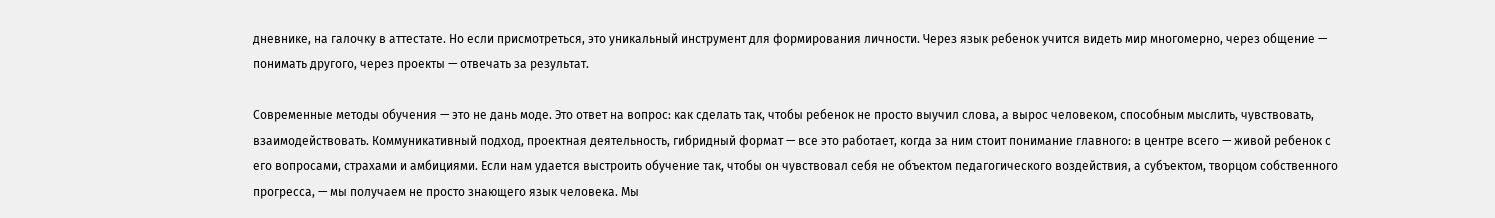дневнике, на галочку в аттестате. Но если присмотреться, это уникальный инструмент для формирования личности. Через язык ребенок учится видеть мир многомерно, через общение — понимать другого, через проекты — отвечать за результат.

Современные методы обучения — это не дань моде. Это ответ на вопрос: как сделать так, чтобы ребенок не просто выучил слова, а вырос человеком, способным мыслить, чувствовать, взаимодействовать. Коммуникативный подход, проектная деятельность, гибридный формат — все это работает, когда за ним стоит понимание главного: в центре всего — живой ребенок с его вопросами, страхами и амбициями. Если нам удается выстроить обучение так, чтобы он чувствовал себя не объектом педагогического воздействия, а субъектом, творцом собственного прогресса, — мы получаем не просто знающего язык человека. Мы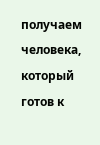получаем человека, который готов к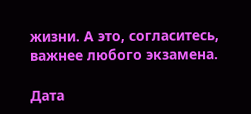жизни. А это, согласитесь, важнее любого экзамена.

Дата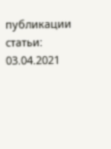публикации статьи: 03.04.2021